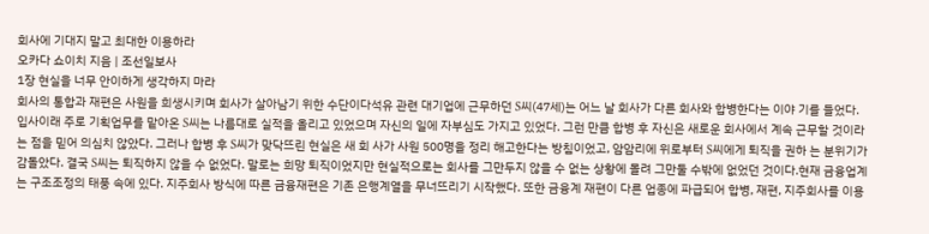회사에 기대지 말고 최대한 이용하라
오카다 쇼이치 지음 | 조선일보사
1장 현실을 너무 안이하게 생각하지 마라
회사의 통합과 재편은 사원을 희생시키며 회사가 살아남기 위한 수단이다석유 관련 대기업에 근무하던 S씨(47세)는 어느 날 회사가 다른 회사와 합병한다는 이야 기를 들었다. 입사이래 주로 기획업무를 맡아온 S씨는 나름대로 실적을 올리고 있었으며 자신의 일에 자부심도 가지고 있었다. 그런 만큼 합병 후 자신은 새로운 회사에서 계속 근무할 것이라는 점을 믿어 의심치 않았다. 그러나 합병 후 S씨가 맞닥뜨린 현실은 새 회 사가 사원 500명을 정리 해고한다는 방침이었고, 암암리에 위로부터 S씨에게 퇴직을 권하 는 분위기가 감돌았다. 결국 S씨는 퇴직하지 않을 수 없었다. 말로는 희망 퇴직이었지만 현실적으로는 회사를 그만두지 않을 수 없는 상황에 몰려 그만둘 수밖에 없었던 것이다.현재 금융업계는 구조조정의 태풍 속에 있다. 지주회사 방식에 따른 금융재편은 기존 은행계열을 무너뜨리기 시작했다. 또한 금융계 재편이 다른 업종에 파급되어 합병, 재편, 지주회사를 이용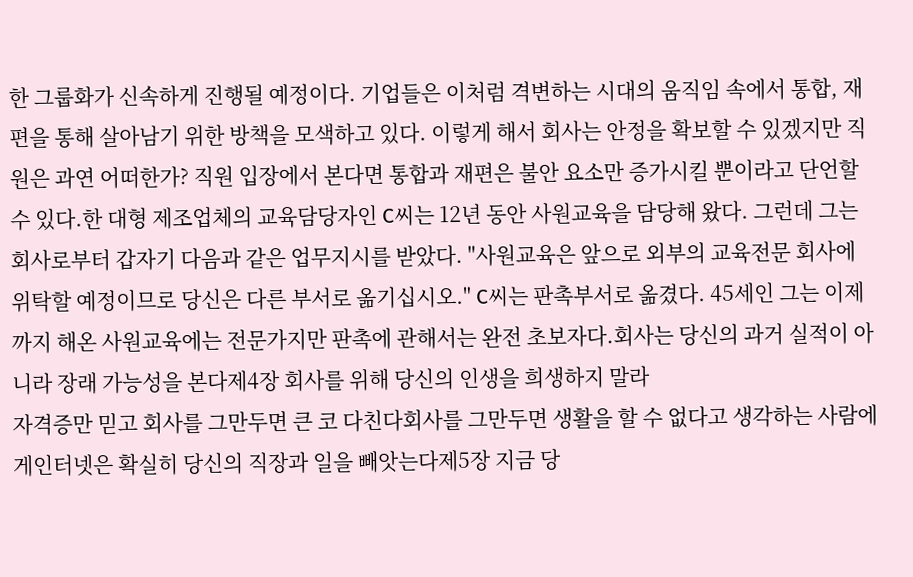한 그룹화가 신속하게 진행될 예정이다. 기업들은 이처럼 격변하는 시대의 움직임 속에서 통합, 재편을 통해 살아남기 위한 방책을 모색하고 있다. 이렇게 해서 회사는 안정을 확보할 수 있겠지만 직원은 과연 어떠한가? 직원 입장에서 본다면 통합과 재편은 불안 요소만 증가시킬 뿐이라고 단언할 수 있다.한 대형 제조업체의 교육담당자인 C씨는 12년 동안 사원교육을 담당해 왔다. 그런데 그는 회사로부터 갑자기 다음과 같은 업무지시를 받았다. "사원교육은 앞으로 외부의 교육전문 회사에 위탁할 예정이므로 당신은 다른 부서로 옮기십시오." C씨는 판촉부서로 옮겼다. 45세인 그는 이제까지 해온 사원교육에는 전문가지만 판촉에 관해서는 완전 초보자다.회사는 당신의 과거 실적이 아니라 장래 가능성을 본다제4장 회사를 위해 당신의 인생을 희생하지 말라
자격증만 믿고 회사를 그만두면 큰 코 다친다회사를 그만두면 생활을 할 수 없다고 생각하는 사람에게인터넷은 확실히 당신의 직장과 일을 빼앗는다제5장 지금 당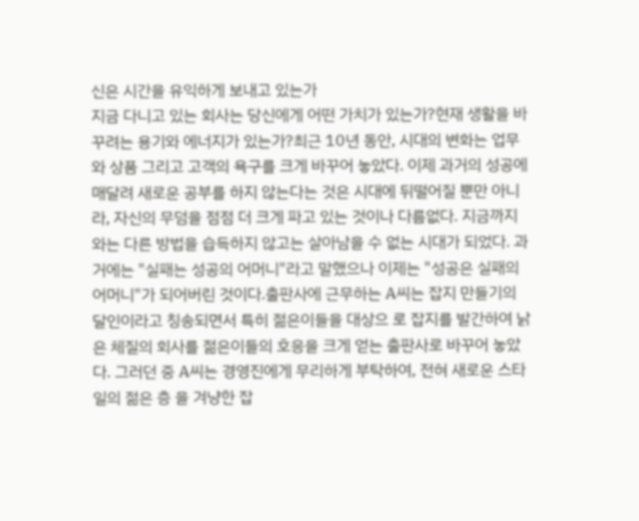신은 시간을 유익하게 보내고 있는가
지금 다니고 있는 회사는 당신에게 어떤 가치가 있는가?현재 생활을 바꾸려는 용기와 에너지가 있는가?최근 10년 동안, 시대의 변화는 업무와 상품 그리고 고객의 욕구를 크게 바꾸어 놓았다. 이제 과거의 성공에 매달려 새로운 공부를 하지 않는다는 것은 시대에 뒤떨어질 뿐만 아니라, 자신의 무덤을 점점 더 크게 파고 있는 것이나 다름없다. 지금까지와는 다른 방법을 습득하지 않고는 살아남을 수 없는 시대가 되었다. 과거에는 "실패는 성공의 어머니"라고 말했으나 이제는 "성공은 실패의 어머니"가 되어버린 것이다.출판사에 근무하는 A씨는 잡지 만들기의 달인이라고 칭송되면서 특히 젊은이들을 대상으 로 잡지를 발간하여 낡은 체질의 회사를 젊은이들의 호응을 크게 얻는 출판사로 바꾸어 놓았다. 그러던 중 A씨는 경영진에게 무리하게 부탁하여, 전혀 새로운 스타일의 젊은 층 을 겨냥한 잡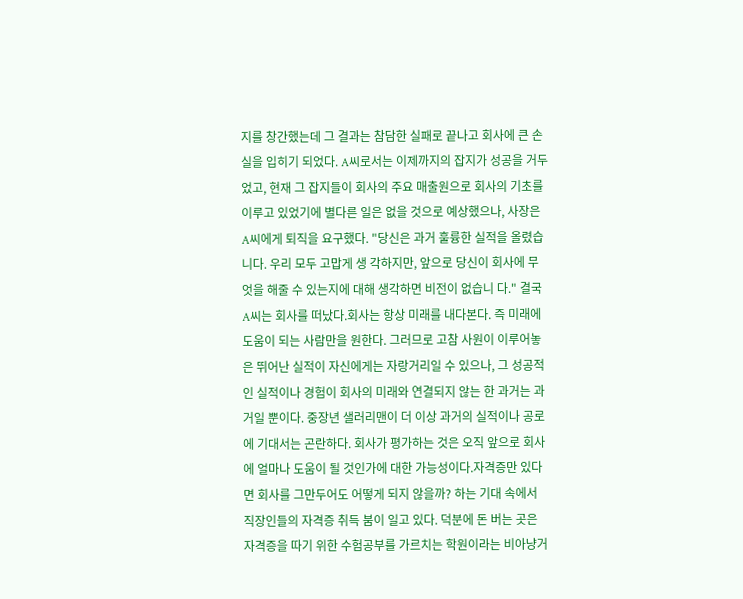지를 창간했는데 그 결과는 참담한 실패로 끝나고 회사에 큰 손실을 입히기 되었다. A씨로서는 이제까지의 잡지가 성공을 거두었고, 현재 그 잡지들이 회사의 주요 매출원으로 회사의 기초를 이루고 있었기에 별다른 일은 없을 것으로 예상했으나, 사장은 A씨에게 퇴직을 요구했다. "당신은 과거 훌륭한 실적을 올렸습니다. 우리 모두 고맙게 생 각하지만, 앞으로 당신이 회사에 무엇을 해줄 수 있는지에 대해 생각하면 비전이 없습니 다." 결국 A씨는 회사를 떠났다.회사는 항상 미래를 내다본다. 즉 미래에 도움이 되는 사람만을 원한다. 그러므로 고참 사원이 이루어놓은 뛰어난 실적이 자신에게는 자랑거리일 수 있으나, 그 성공적인 실적이나 경험이 회사의 미래와 연결되지 않는 한 과거는 과거일 뿐이다. 중장년 샐러리맨이 더 이상 과거의 실적이나 공로에 기대서는 곤란하다. 회사가 평가하는 것은 오직 앞으로 회사에 얼마나 도움이 될 것인가에 대한 가능성이다.자격증만 있다면 회사를 그만두어도 어떻게 되지 않을까? 하는 기대 속에서 직장인들의 자격증 취득 붐이 일고 있다. 덕분에 돈 버는 곳은 자격증을 따기 위한 수험공부를 가르치는 학원이라는 비아냥거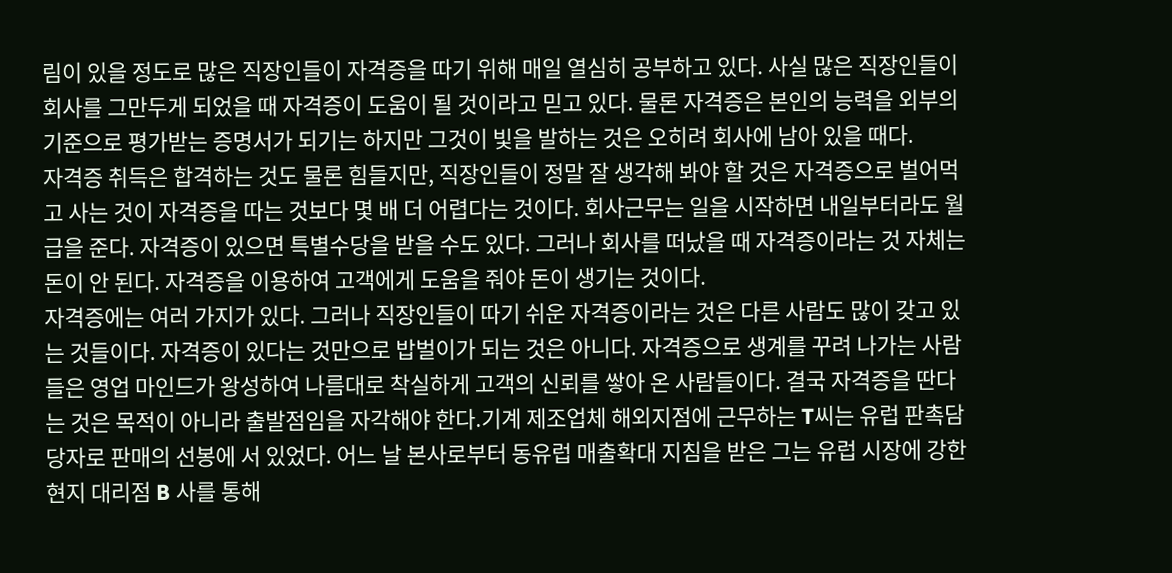림이 있을 정도로 많은 직장인들이 자격증을 따기 위해 매일 열심히 공부하고 있다. 사실 많은 직장인들이 회사를 그만두게 되었을 때 자격증이 도움이 될 것이라고 믿고 있다. 물론 자격증은 본인의 능력을 외부의 기준으로 평가받는 증명서가 되기는 하지만 그것이 빛을 발하는 것은 오히려 회사에 남아 있을 때다.
자격증 취득은 합격하는 것도 물론 힘들지만, 직장인들이 정말 잘 생각해 봐야 할 것은 자격증으로 벌어먹고 사는 것이 자격증을 따는 것보다 몇 배 더 어렵다는 것이다. 회사근무는 일을 시작하면 내일부터라도 월급을 준다. 자격증이 있으면 특별수당을 받을 수도 있다. 그러나 회사를 떠났을 때 자격증이라는 것 자체는 돈이 안 된다. 자격증을 이용하여 고객에게 도움을 줘야 돈이 생기는 것이다.
자격증에는 여러 가지가 있다. 그러나 직장인들이 따기 쉬운 자격증이라는 것은 다른 사람도 많이 갖고 있는 것들이다. 자격증이 있다는 것만으로 밥벌이가 되는 것은 아니다. 자격증으로 생계를 꾸려 나가는 사람들은 영업 마인드가 왕성하여 나름대로 착실하게 고객의 신뢰를 쌓아 온 사람들이다. 결국 자격증을 딴다는 것은 목적이 아니라 출발점임을 자각해야 한다.기계 제조업체 해외지점에 근무하는 T씨는 유럽 판촉담당자로 판매의 선봉에 서 있었다. 어느 날 본사로부터 동유럽 매출확대 지침을 받은 그는 유럽 시장에 강한 현지 대리점 B 사를 통해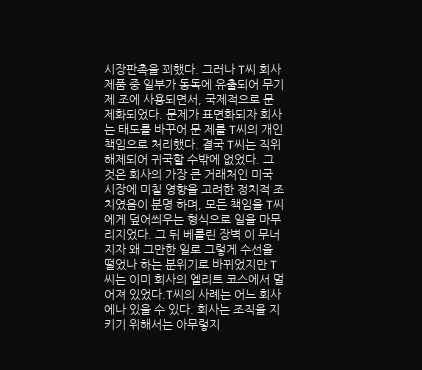시장판촉을 꾀했다. 그러나 T씨 회사 제품 중 일부가 동독에 유출되어 무기제 조에 사용되면서, 국제적으로 문제화되었다. 문제가 표면화되자 회사는 태도를 바꾸어 문 제를 T씨의 개인책임으로 처리했다. 결국 T씨는 직위 해제되어 귀국할 수밖에 없었다. 그 것은 회사의 가장 큰 거래처인 미국 시장에 미칠 영향을 고려한 정치적 조치였음이 분명 하며, 모든 책임을 T씨에게 덮어씌우는 형식으로 일을 마무리지었다. 그 뒤 베를린 장벽 이 무너지자 왜 그만한 일로 그렇게 수선을 떨었나 하는 분위기로 바뀌었지만 T씨는 이미 회사의 엘리트 코스에서 멀어져 있었다.T씨의 사례는 어느 회사에나 있을 수 있다. 회사는 조직을 지키기 위해서는 아무렇지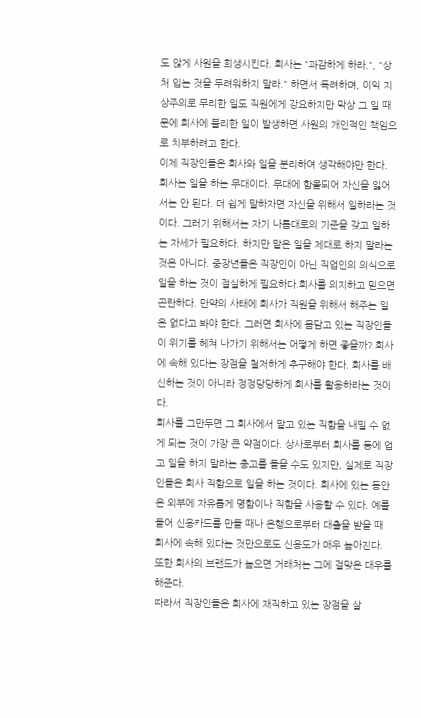도 않게 사원을 희생시킨다. 회사는 "과감하게 하라.", "상처 입는 것을 두려워하지 말라." 하면서 독려하며, 이익 지상주의로 무리한 일도 직원에게 강요하지만 막상 그 일 때문에 회사에 불리한 일이 발생하면 사원의 개인적인 책임으로 치부하려고 한다.
이제 직장인들은 회사와 일을 분리하여 생각해야만 한다. 회사는 일을 하는 무대이다. 무대에 함몰되어 자신을 잃어서는 안 된다. 더 쉽게 말하자면 자신을 위해서 일하라는 것이다. 그러기 위해서는 자기 나름대로의 기준을 갖고 일하는 자세가 필요하다. 하지만 맡은 일을 제대로 하지 말라는 것은 아니다. 중장년들은 직장인이 아닌 직업인의 의식으로 일을 하는 것이 절실하게 필요하다.회사를 의지하고 믿으면 곤란하다. 만약의 사태에 회사가 직원을 위해서 해주는 일은 없다고 봐야 한다. 그러면 회사에 몸담고 있는 직장인들이 위기를 헤쳐 나가기 위해서는 어떻게 하면 좋을까? 회사에 속해 있다는 장점을 철저하게 추구해야 한다. 회사를 배신하는 것이 아니라 정정당당하게 회사를 활용하라는 것이다.
회사를 그만두면 그 회사에서 맡고 있는 직함을 내밀 수 없게 되는 것이 가장 큰 약점이다. 상사로부터 회사를 등에 업고 일을 하지 말라는 충고를 들을 수도 있지만, 실제로 직장인들은 회사 직함으로 일을 하는 것이다. 회사에 있는 동안은 외부에 자유롭게 명함이나 직함을 사용할 수 있다. 예를 들어 신용카드를 만들 때나 은행으로부터 대출을 받을 때 회사에 속해 있다는 것만으로도 신용도가 매우 높아진다. 또한 회사의 브랜드가 높으면 거래처는 그에 걸맞은 대우를 해준다.
따라서 직장인들은 회사에 재직하고 있는 장점을 살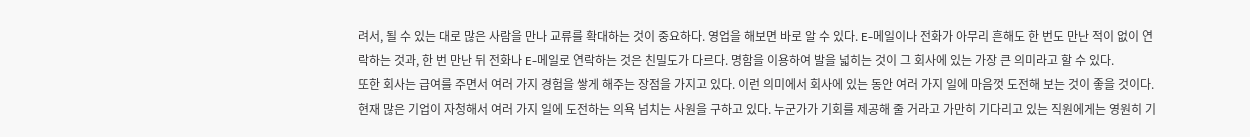려서, 될 수 있는 대로 많은 사람을 만나 교류를 확대하는 것이 중요하다. 영업을 해보면 바로 알 수 있다. E-메일이나 전화가 아무리 흔해도 한 번도 만난 적이 없이 연락하는 것과, 한 번 만난 뒤 전화나 E-메일로 연락하는 것은 친밀도가 다르다. 명함을 이용하여 발을 넓히는 것이 그 회사에 있는 가장 큰 의미라고 할 수 있다.
또한 회사는 급여를 주면서 여러 가지 경험을 쌓게 해주는 장점을 가지고 있다. 이런 의미에서 회사에 있는 동안 여러 가지 일에 마음껏 도전해 보는 것이 좋을 것이다. 현재 많은 기업이 자청해서 여러 가지 일에 도전하는 의욕 넘치는 사원을 구하고 있다. 누군가가 기회를 제공해 줄 거라고 가만히 기다리고 있는 직원에게는 영원히 기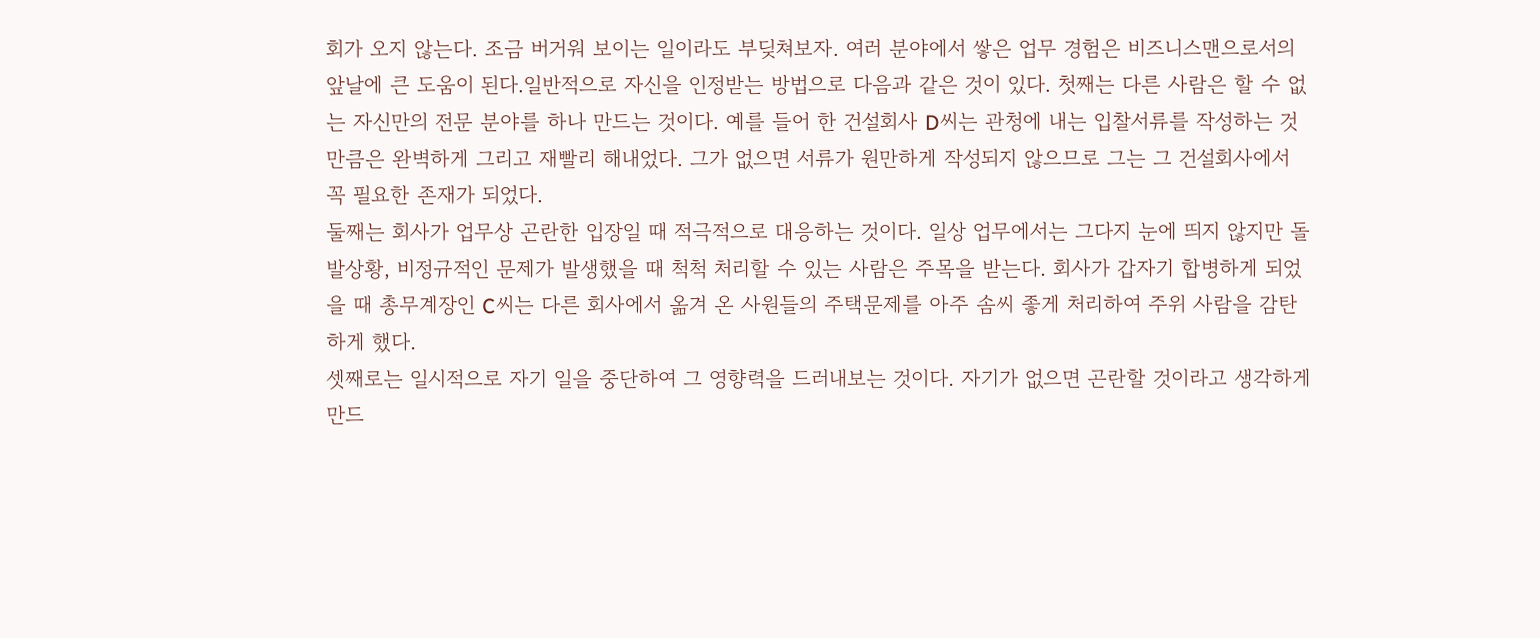회가 오지 않는다. 조금 버거워 보이는 일이라도 부딪쳐보자. 여러 분야에서 쌓은 업무 경험은 비즈니스맨으로서의 앞날에 큰 도움이 된다.일반적으로 자신을 인정받는 방법으로 다음과 같은 것이 있다. 첫째는 다른 사람은 할 수 없는 자신만의 전문 분야를 하나 만드는 것이다. 예를 들어 한 건설회사 D씨는 관청에 내는 입찰서류를 작성하는 것만큼은 완벽하게 그리고 재빨리 해내었다. 그가 없으면 서류가 원만하게 작성되지 않으므로 그는 그 건설회사에서 꼭 필요한 존재가 되었다.
둘째는 회사가 업무상 곤란한 입장일 때 적극적으로 대응하는 것이다. 일상 업무에서는 그다지 눈에 띄지 않지만 돌발상황, 비정규적인 문제가 발생했을 때 척척 처리할 수 있는 사람은 주목을 받는다. 회사가 갑자기 합병하게 되었을 때 총무계장인 C씨는 다른 회사에서 옮겨 온 사원들의 주택문제를 아주 솜씨 좋게 처리하여 주위 사람을 감탄하게 했다.
셋째로는 일시적으로 자기 일을 중단하여 그 영향력을 드러내보는 것이다. 자기가 없으면 곤란할 것이라고 생각하게 만드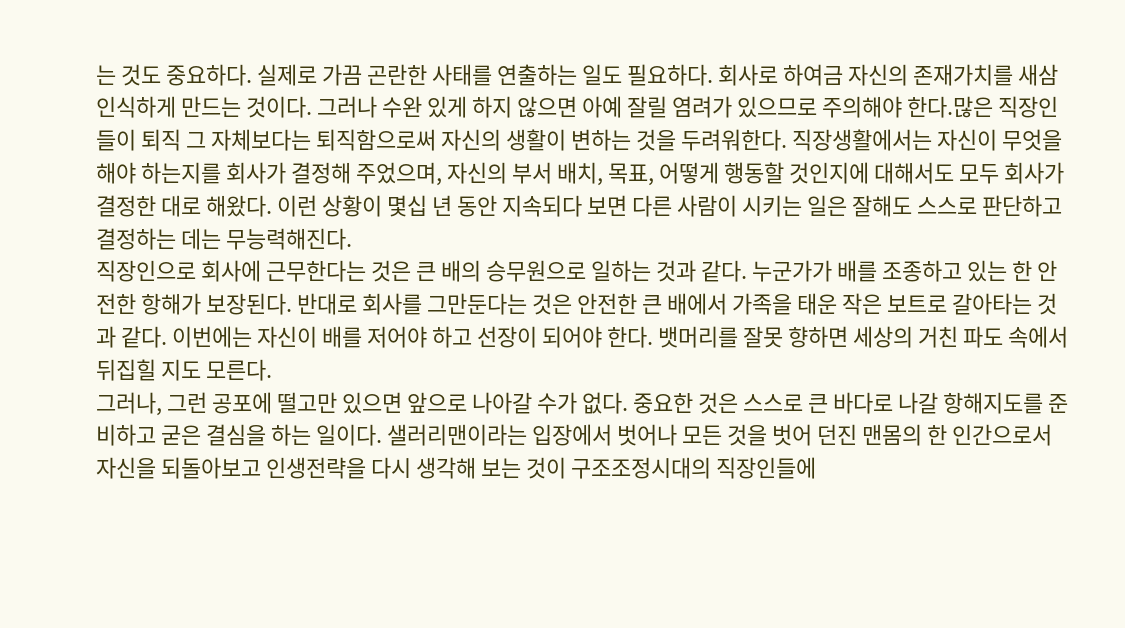는 것도 중요하다. 실제로 가끔 곤란한 사태를 연출하는 일도 필요하다. 회사로 하여금 자신의 존재가치를 새삼 인식하게 만드는 것이다. 그러나 수완 있게 하지 않으면 아예 잘릴 염려가 있으므로 주의해야 한다.많은 직장인들이 퇴직 그 자체보다는 퇴직함으로써 자신의 생활이 변하는 것을 두려워한다. 직장생활에서는 자신이 무엇을 해야 하는지를 회사가 결정해 주었으며, 자신의 부서 배치, 목표, 어떻게 행동할 것인지에 대해서도 모두 회사가 결정한 대로 해왔다. 이런 상황이 몇십 년 동안 지속되다 보면 다른 사람이 시키는 일은 잘해도 스스로 판단하고 결정하는 데는 무능력해진다.
직장인으로 회사에 근무한다는 것은 큰 배의 승무원으로 일하는 것과 같다. 누군가가 배를 조종하고 있는 한 안전한 항해가 보장된다. 반대로 회사를 그만둔다는 것은 안전한 큰 배에서 가족을 태운 작은 보트로 갈아타는 것과 같다. 이번에는 자신이 배를 저어야 하고 선장이 되어야 한다. 뱃머리를 잘못 향하면 세상의 거친 파도 속에서 뒤집힐 지도 모른다.
그러나, 그런 공포에 떨고만 있으면 앞으로 나아갈 수가 없다. 중요한 것은 스스로 큰 바다로 나갈 항해지도를 준비하고 굳은 결심을 하는 일이다. 샐러리맨이라는 입장에서 벗어나 모든 것을 벗어 던진 맨몸의 한 인간으로서 자신을 되돌아보고 인생전략을 다시 생각해 보는 것이 구조조정시대의 직장인들에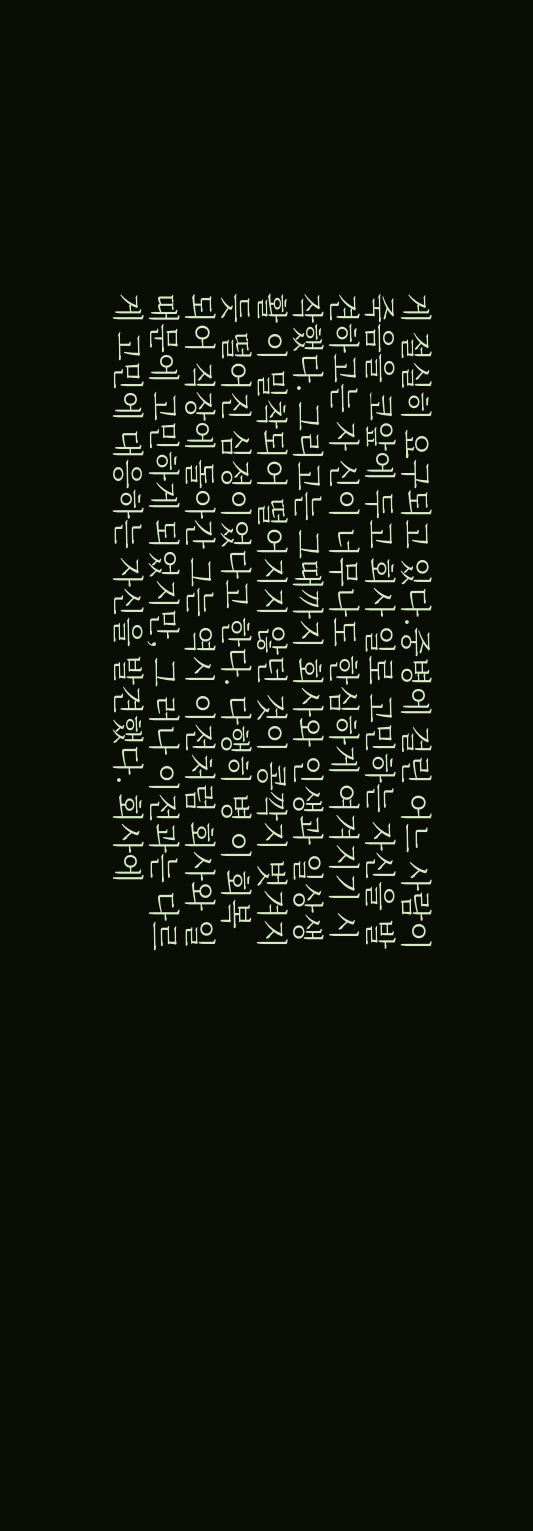게 절실히 요구되고 있다.중병에 걸린 어느 사람이 죽음을 코앞에 두고 회사 일로 고민하는 자신을 발견하고는 자 신이 너무나도 한심하게 여겨지기 시작했다. 그리고는 그때까지 회사와 인생과 일상생활 이 밀착되어 떨어지지 않던 것이 콩깍지 벗겨지듯 떨어진 심정이었다고 한다. 다행히 병 이 회복되어 직장에 돌아간 그는 역시 이전처럼 회사와 일 때문에 고민하게 되었지만, 그 러나 이전과는 다르게 고민에 대응하는 자신을 발견했다. 회사에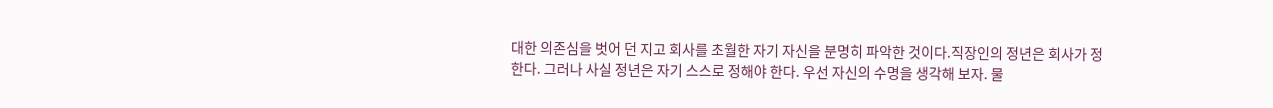대한 의존심을 벗어 던 지고 회사를 초월한 자기 자신을 분명히 파악한 것이다.직장인의 정년은 회사가 정한다. 그러나 사실 정년은 자기 스스로 정해야 한다. 우선 자신의 수명을 생각해 보자. 물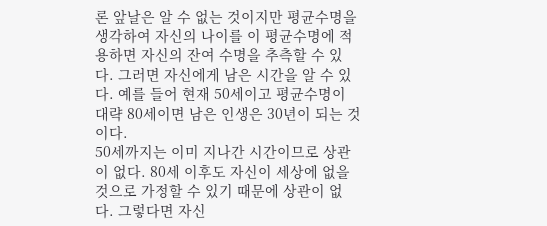론 앞날은 알 수 없는 것이지만 평균수명을 생각하여 자신의 나이를 이 평균수명에 적용하면 자신의 잔여 수명을 추측할 수 있다. 그러면 자신에게 남은 시간을 알 수 있다. 예를 들어 현재 50세이고 평균수명이 대략 80세이면 남은 인생은 30년이 되는 것이다.
50세까지는 이미 지나간 시간이므로 상관이 없다. 80세 이후도 자신이 세상에 없을 것으로 가정할 수 있기 때문에 상관이 없다. 그렇다면 자신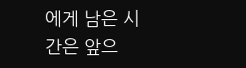에게 남은 시간은 앞으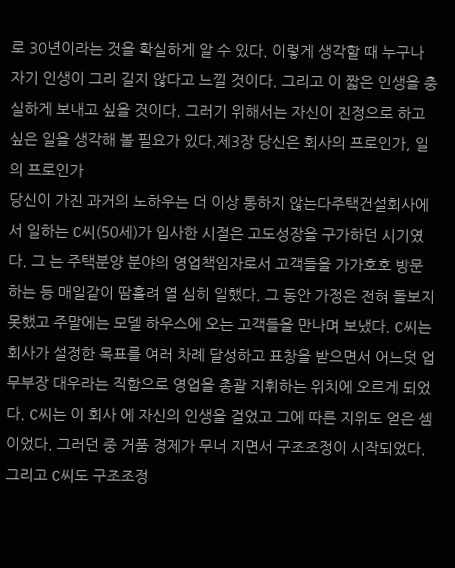로 30년이라는 것을 확실하게 알 수 있다. 이렇게 생각할 때 누구나 자기 인생이 그리 길지 않다고 느낄 것이다. 그리고 이 짧은 인생을 충실하게 보내고 싶을 것이다. 그러기 위해서는 자신이 진정으로 하고 싶은 일을 생각해 볼 필요가 있다.제3장 당신은 회사의 프로인가, 일의 프로인가
당신이 가진 과거의 노하우는 더 이상 통하지 않는다주택건설회사에서 일하는 C씨(50세)가 입사한 시절은 고도성장을 구가하던 시기였다. 그 는 주택분양 분야의 영업책임자로서 고객들을 가가호호 방문하는 등 매일같이 땀흘려 열 심히 일했다. 그 동안 가정은 전혀 돌보지 못했고 주말에는 모델 하우스에 오는 고객들을 만나며 보냈다. C씨는 회사가 설정한 목표를 여러 차례 달성하고 표창을 받으면서 어느덧 업무부장 대우라는 직함으로 영업을 총괄 지휘하는 위치에 오르게 되었다. C씨는 이 회사 에 자신의 인생을 걸었고 그에 따른 지위도 얻은 셈이었다. 그러던 중 거품 경제가 무너 지면서 구조조정이 시작되었다. 그리고 C씨도 구조조정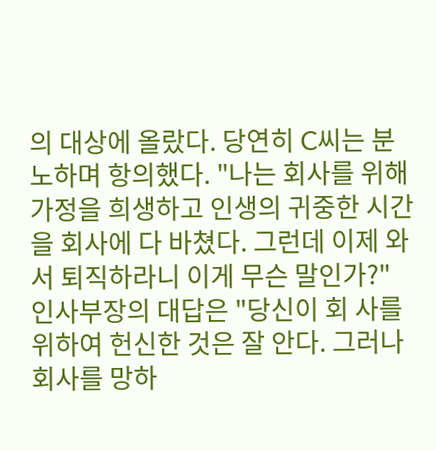의 대상에 올랐다. 당연히 C씨는 분노하며 항의했다. "나는 회사를 위해 가정을 희생하고 인생의 귀중한 시간을 회사에 다 바쳤다. 그런데 이제 와서 퇴직하라니 이게 무슨 말인가?" 인사부장의 대답은 "당신이 회 사를 위하여 헌신한 것은 잘 안다. 그러나 회사를 망하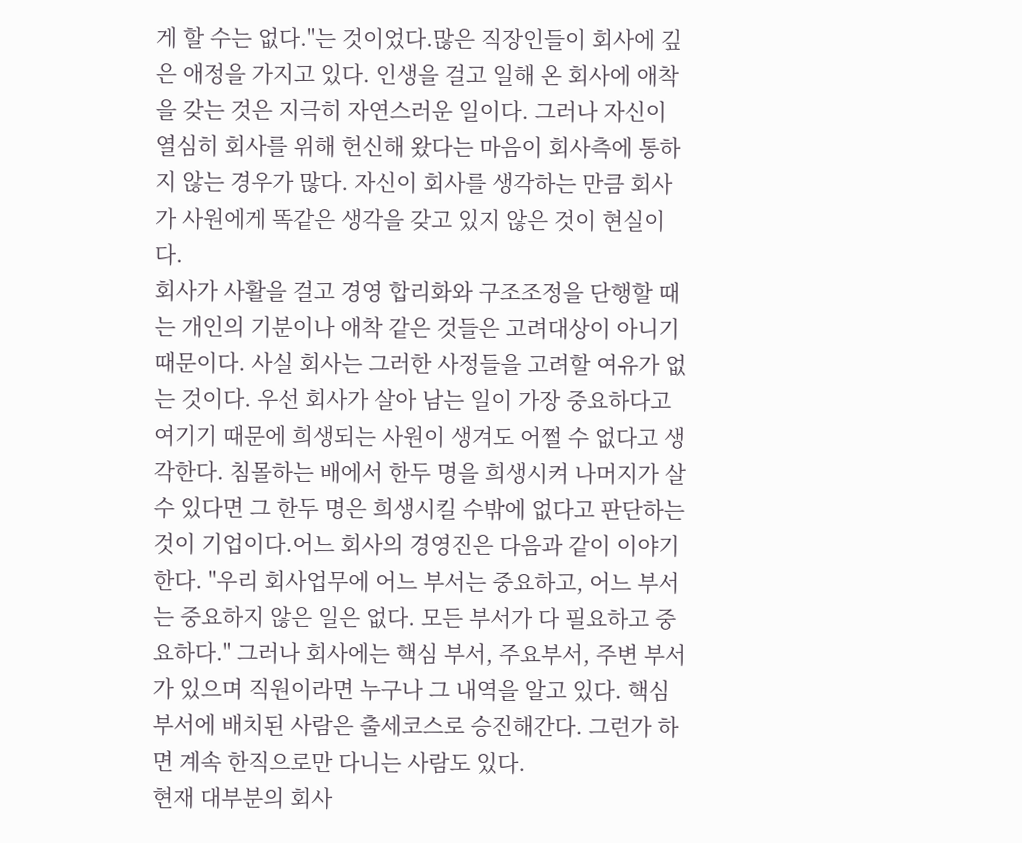게 할 수는 없다."는 것이었다.많은 직장인들이 회사에 깊은 애정을 가지고 있다. 인생을 걸고 일해 온 회사에 애착을 갖는 것은 지극히 자연스러운 일이다. 그러나 자신이 열심히 회사를 위해 헌신해 왔다는 마음이 회사측에 통하지 않는 경우가 많다. 자신이 회사를 생각하는 만큼 회사가 사원에게 똑같은 생각을 갖고 있지 않은 것이 현실이다.
회사가 사활을 걸고 경영 합리화와 구조조정을 단행할 때는 개인의 기분이나 애착 같은 것들은 고려대상이 아니기 때문이다. 사실 회사는 그러한 사정들을 고려할 여유가 없는 것이다. 우선 회사가 살아 남는 일이 가장 중요하다고 여기기 때문에 희생되는 사원이 생겨도 어쩔 수 없다고 생각한다. 침몰하는 배에서 한두 명을 희생시켜 나머지가 살수 있다면 그 한두 명은 희생시킬 수밖에 없다고 판단하는 것이 기업이다.어느 회사의 경영진은 다음과 같이 이야기한다. "우리 회사업무에 어느 부서는 중요하고, 어느 부서는 중요하지 않은 일은 없다. 모든 부서가 다 필요하고 중요하다." 그러나 회사에는 핵심 부서, 주요부서, 주변 부서가 있으며 직원이라면 누구나 그 내역을 알고 있다. 핵심 부서에 배치된 사람은 출세코스로 승진해간다. 그런가 하면 계속 한직으로만 다니는 사람도 있다.
현재 대부분의 회사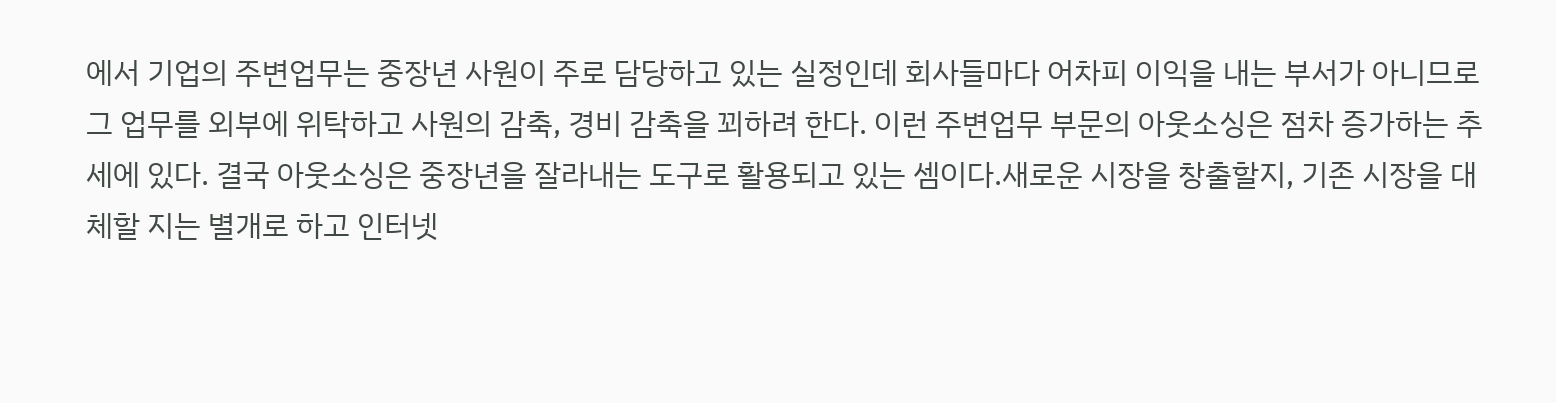에서 기업의 주변업무는 중장년 사원이 주로 담당하고 있는 실정인데 회사들마다 어차피 이익을 내는 부서가 아니므로 그 업무를 외부에 위탁하고 사원의 감축, 경비 감축을 꾀하려 한다. 이런 주변업무 부문의 아웃소싱은 점차 증가하는 추세에 있다. 결국 아웃소싱은 중장년을 잘라내는 도구로 활용되고 있는 셈이다.새로운 시장을 창출할지, 기존 시장을 대체할 지는 별개로 하고 인터넷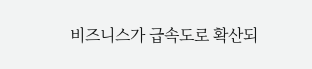비즈니스가 급속도로 확산되